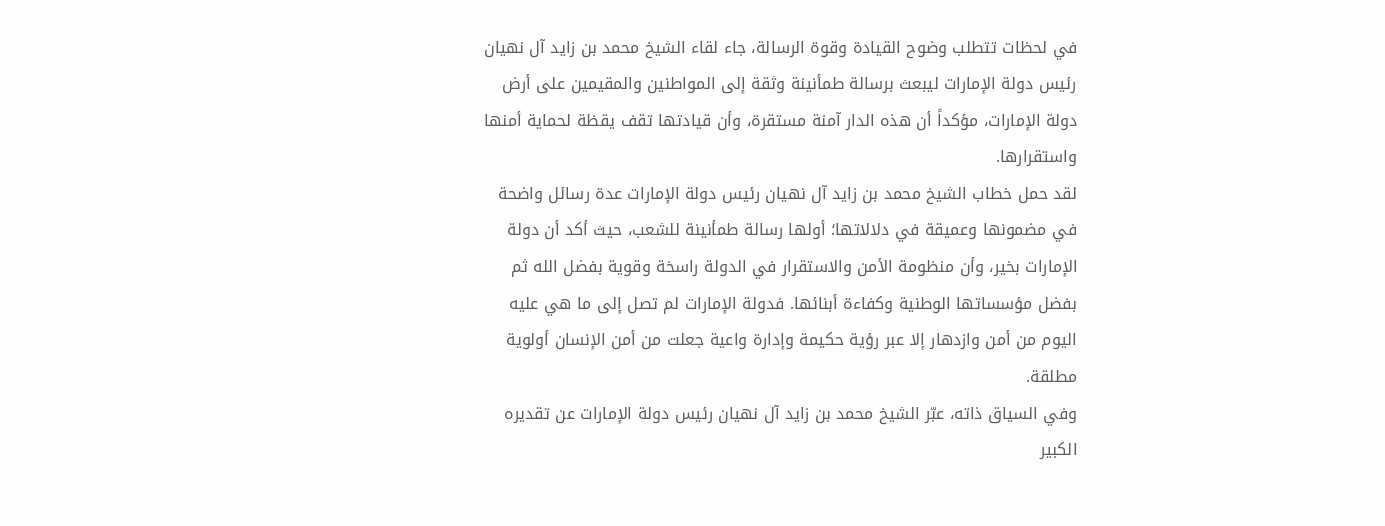في لحظات تتطلب وضوح القيادة وقوة الرسالة، جاء لقاء الشيخ محمد بن زايد آل نهيان رئيس دولة الإمارات ليبعث برسالة طمأنينة وثقة إلى المواطنين والمقيمين على أرض دولة الإمارات، مؤكداً أن هذه الدار آمنة مستقرة، وأن قيادتها تقف يقظة لحماية أمنها واستقرارها.
لقد حمل خطاب الشيخ محمد بن زايد آل نهيان رئيس دولة الإمارات عدة رسائل واضحة في مضمونها وعميقة في دلالاتها؛ أولها رسالة طمأنينة للشعب، حيث أكد أن دولة الإمارات بخير، وأن منظومة الأمن والاستقرار في الدولة راسخة وقوية بفضل الله ثم بفضل مؤسساتها الوطنية وكفاءة أبنائها. فدولة الإمارات لم تصل إلى ما هي عليه اليوم من أمن وازدهار إلا عبر رؤية حكيمة وإدارة واعية جعلت من أمن الإنسان أولوية مطلقة.
وفي السياق ذاته، عبّر الشيخ محمد بن زايد آل نهيان رئيس دولة الإمارات عن تقديره الكبير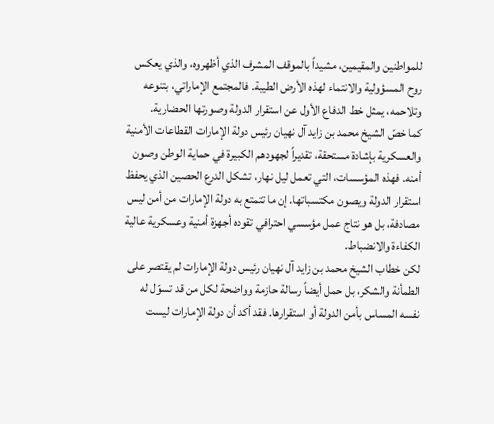للمواطنين والمقيمين، مشيداً بالموقف المشرف الذي أظهروه، والذي يعكس روح المسؤولية والانتماء لهذه الأرض الطيبة. فالمجتمع الإماراتي، بتنوعه وتلاحمه، يمثل خط الدفاع الأول عن استقرار الدولة وصورتها الحضارية.
كما خصّ الشيخ محمد بن زايد آل نهيان رئيس دولة الإمارات القطاعات الأمنية والعسكرية بإشادة مستحقة، تقديراً لجهودهم الكبيرة في حماية الوطن وصون أمنه. فهذه المؤسسات، التي تعمل ليل نهار، تشكل الدرع الحصين الذي يحفظ استقرار الدولة ويصون مكتسباتها. إن ما تتمتع به دولة الإمارات من أمن ليس مصادفة، بل هو نتاج عمل مؤسسي احترافي تقوده أجهزة أمنية وعسكرية عالية الكفاءة والانضباط.
لكن خطاب الشيخ محمد بن زايد آل نهيان رئيس دولة الإمارات لم يقتصر على الطمأنة والشكر، بل حمل أيضاً رسالة حازمة وواضحة لكل من قد تسوّل له نفسه المساس بأمن الدولة أو استقرارها. فقد أكد أن دولة الإمارات ليست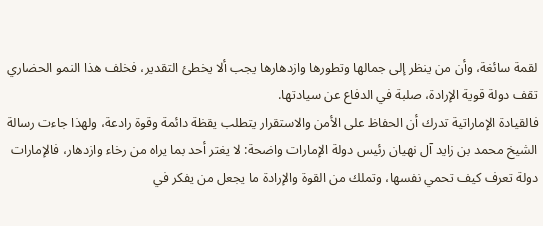لقمة سائغة، وأن من ينظر إلى جمالها وتطورها وازدهارها يجب ألا يخطئ التقدير، فخلف هذا النمو الحضاري تقف دولة قوية الإرادة، صلبة في الدفاع عن سيادتها.
فالقيادة الإماراتية تدرك أن الحفاظ على الأمن والاستقرار يتطلب يقظة دائمة وقوة رادعة، ولهذا جاءت رسالة الشيخ محمد بن زايد آل نهيان رئيس دولة الإمارات واضحة: لا يغتر أحد بما يراه من رخاء وازدهار، فالإمارات دولة تعرف كيف تحمي نفسها، وتملك من القوة والإرادة ما يجعل من يفكر في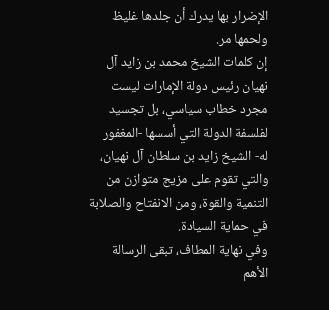الإضرار بها يدرك أن جلدها غليظ ولحمها مر.
إن كلمات الشيخ محمد بن زايد آل نهيان رئيس دولة الإمارات ليست مجرد خطاب سياسي، بل تجسيد لفلسفة الدولة التي أسسها -المغفور له- الشيخ زايد بن سلطان آل نهيان، والتي تقوم على مزيج متوازن من التنمية والقوة، ومن الانفتاح والصلابة في حماية السيادة.
وفي نهاية المطاف، تبقى الرسالة الأهم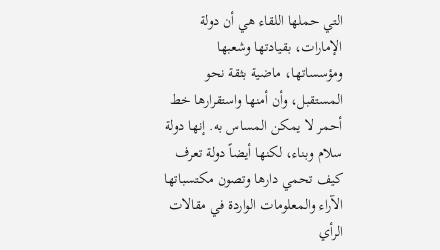التي حملها اللقاء هي أن دولة الإمارات، بقيادتها وشعبها ومؤسساتها، ماضية بثقة نحو المستقبل، وأن أمنها واستقرارها خط أحمر لا يمكن المساس به. إنها دولة سلام وبناء، لكنها أيضاً دولة تعرف كيف تحمي دارها وتصون مكتسباتها
الآراء والمعلومات الواردة في مقالات الرأي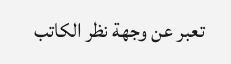تعبر عن وجهة نظر الكاتب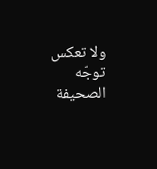ولا تعكس توجّه الصحيفة